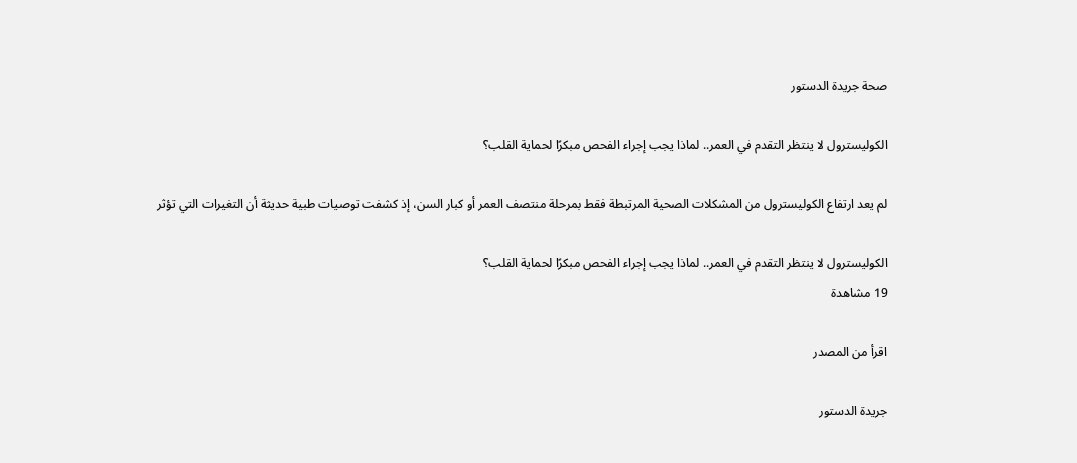صحة جريدة الدستور

الكوليسترول لا ينتظر التقدم في العمر.. لماذا يجب إجراء الفحص مبكرًا لحماية القلب؟

لم يعد ارتفاع الكوليسترول من المشكلات الصحية المرتبطة فقط بمرحلة منتصف العمر أو كبار السن، إذ كشفت توصيات طبية حديثة أن التغيرات التي تؤثر

الكوليسترول لا ينتظر التقدم في العمر.. لماذا يجب إجراء الفحص مبكرًا لحماية القلب؟
19 مشاهدة

اقرأ من المصدر

جريدة الدستور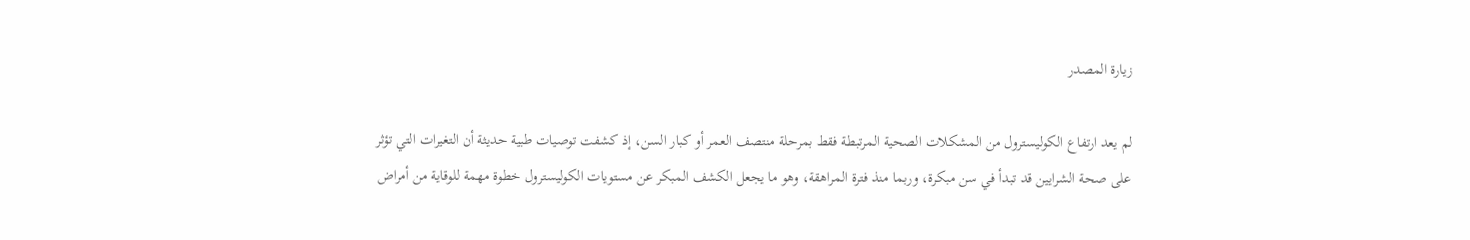زيارة المصدر

لم يعد ارتفاع الكوليسترول من المشكلات الصحية المرتبطة فقط بمرحلة منتصف العمر أو كبار السن، إذ كشفت توصيات طبية حديثة أن التغيرات التي تؤثر على صحة الشرايين قد تبدأ في سن مبكرة، وربما منذ فترة المراهقة، وهو ما يجعل الكشف المبكر عن مستويات الكوليسترول خطوة مهمة للوقاية من أمراض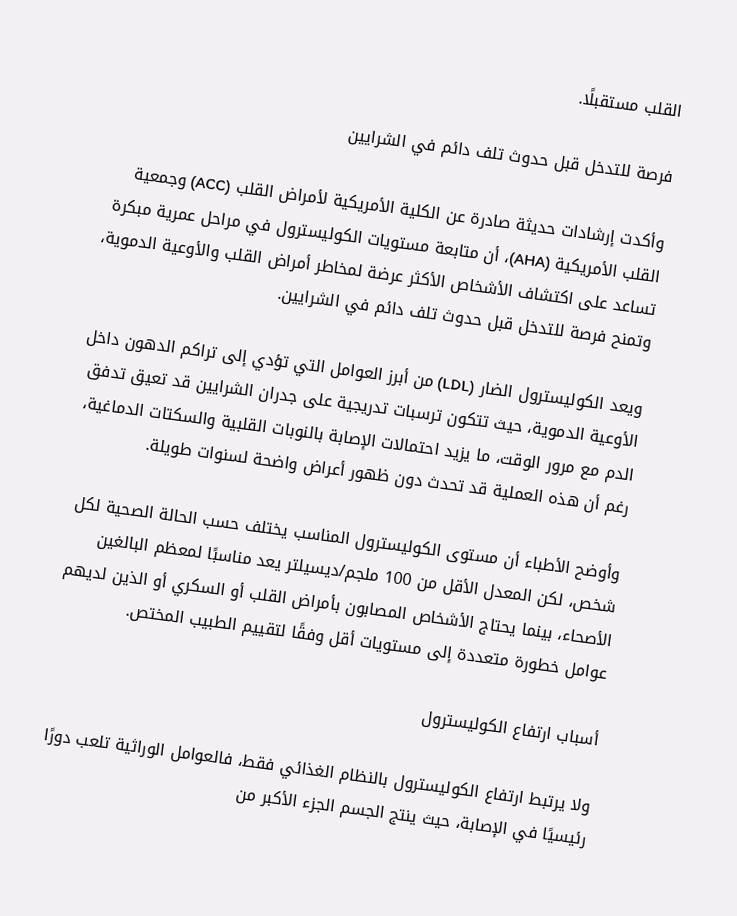القلب مستقبلًا.

فرصة للتدخل قبل حدوث تلف دائم في الشرايين

وأكدت إرشادات حديثة صادرة عن الكلية الأمريكية لأمراض القلب (ACC) وجمعية القلب الأمريكية (AHA)، أن متابعة مستويات الكوليسترول في مراحل عمرية مبكرة تساعد على اكتشاف الأشخاص الأكثر عرضة لمخاطر أمراض القلب والأوعية الدموية، وتمنح فرصة للتدخل قبل حدوث تلف دائم في الشرايين.

ويعد الكوليسترول الضار (LDL) من أبرز العوامل التي تؤدي إلى تراكم الدهون داخل الأوعية الدموية، حيث تتكون ترسبات تدريجية على جدران الشرايين قد تعيق تدفق الدم مع مرور الوقت، ما يزيد احتمالات الإصابة بالنوبات القلبية والسكتات الدماغية، رغم أن هذه العملية قد تحدث دون ظهور أعراض واضحة لسنوات طويلة.

وأوضح الأطباء أن مستوى الكوليسترول المناسب يختلف حسب الحالة الصحية لكل شخص، لكن المعدل الأقل من 100 ملجم/ديسيلتر يعد مناسبًا لمعظم البالغين الأصحاء، بينما يحتاج الأشخاص المصابون بأمراض القلب أو السكري أو الذين لديهم عوامل خطورة متعددة إلى مستويات أقل وفقًا لتقييم الطبيب المختص.

أسباب ارتفاع الكوليسترول

ولا يرتبط ارتفاع الكوليسترول بالنظام الغذائي فقط، فالعوامل الوراثية تلعب دورًا رئيسيًا في الإصابة، حيث ينتج الجسم الجزء الأكبر من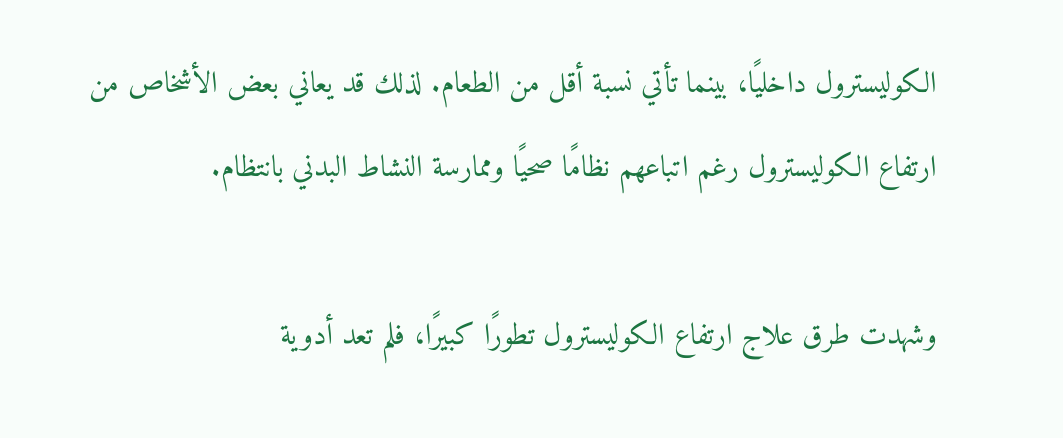الكوليسترول داخليًا، بينما تأتي نسبة أقل من الطعام. لذلك قد يعاني بعض الأشخاص من ارتفاع الكوليسترول رغم اتباعهم نظامًا صحيًا وممارسة النشاط البدني بانتظام.

وشهدت طرق علاج ارتفاع الكوليسترول تطورًا كبيرًا، فلم تعد أدوية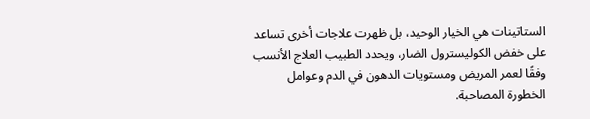الستاتينات هي الخيار الوحيد، بل ظهرت علاجات أخرى تساعد على خفض الكوليسترول الضار، ويحدد الطبيب العلاج الأنسب وفقًا لعمر المريض ومستويات الدهون في الدم وعوامل الخطورة المصاحبة.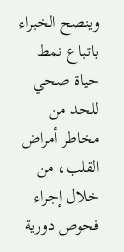وينصح الخبراء باتباع نمط حياة صحي للحد من مخاطر أمراض القلب، من خلال إجراء فحوص دورية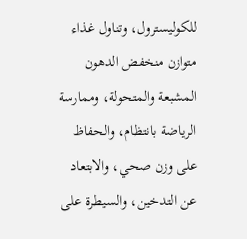للكوليسترول، وتناول غذاء متوازن منخفض الدهون المشبعة والمتحولة، وممارسة الرياضة بانتظام، والحفاظ على وزن صحي، والابتعاد عن التدخين، والسيطرة على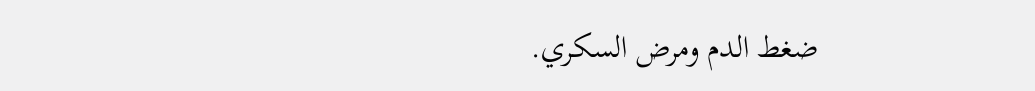ضغط الدم ومرض السكري.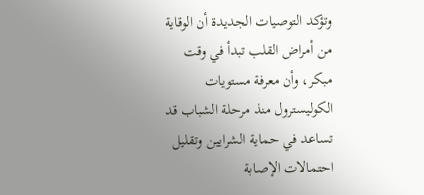وتؤكد التوصيات الجديدة أن الوقاية من أمراض القلب تبدأ في وقت مبكر، وأن معرفة مستويات الكوليسترول منذ مرحلة الشباب قد تساعد في حماية الشرايين وتقليل احتمالات الإصابة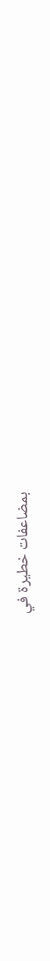بمضاعفات خطيرة في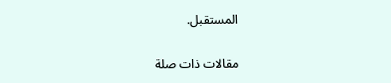المستقبل.

مقالات ذات صلة